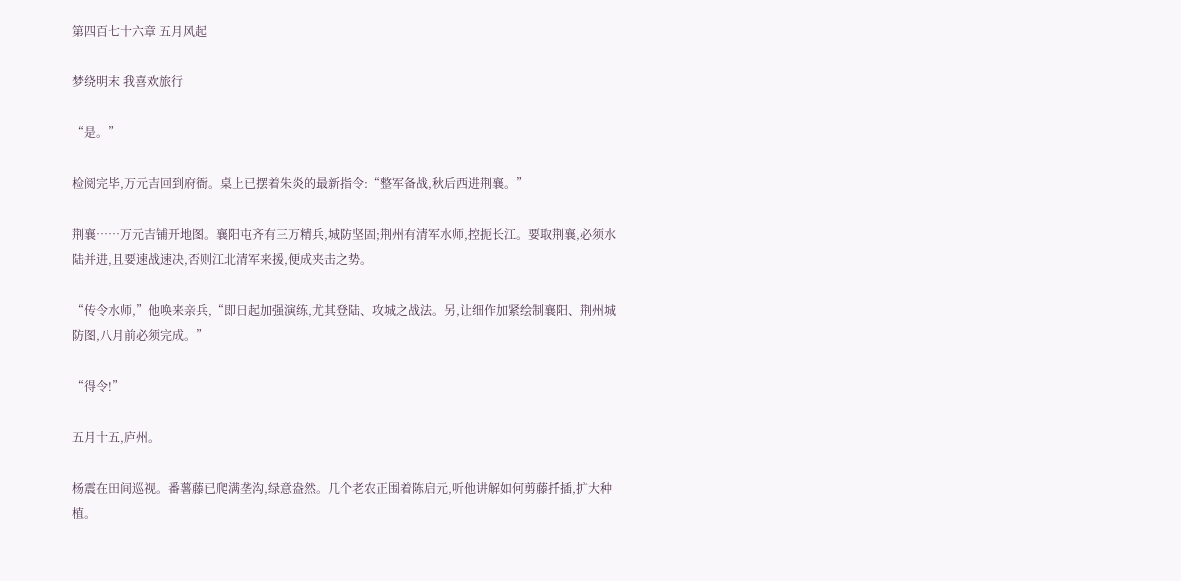第四百七十六章 五月风起

梦绕明末 我喜欢旅行

“是。”

检阅完毕,万元吉回到府衙。桌上已摆着朱炎的最新指令:“整军备战,秋后西进荆襄。”

荆襄……万元吉铺开地图。襄阳屯齐有三万精兵,城防坚固;荆州有清军水师,控扼长江。要取荆襄,必须水陆并进,且要速战速决,否则江北清军来援,便成夹击之势。

“传令水师,”他唤来亲兵,“即日起加强演练,尤其登陆、攻城之战法。另,让细作加紧绘制襄阳、荆州城防图,八月前必须完成。”

“得令!”

五月十五,庐州。

杨震在田间巡视。番薯藤已爬满垄沟,绿意盎然。几个老农正围着陈启元,听他讲解如何剪藤扦插,扩大种植。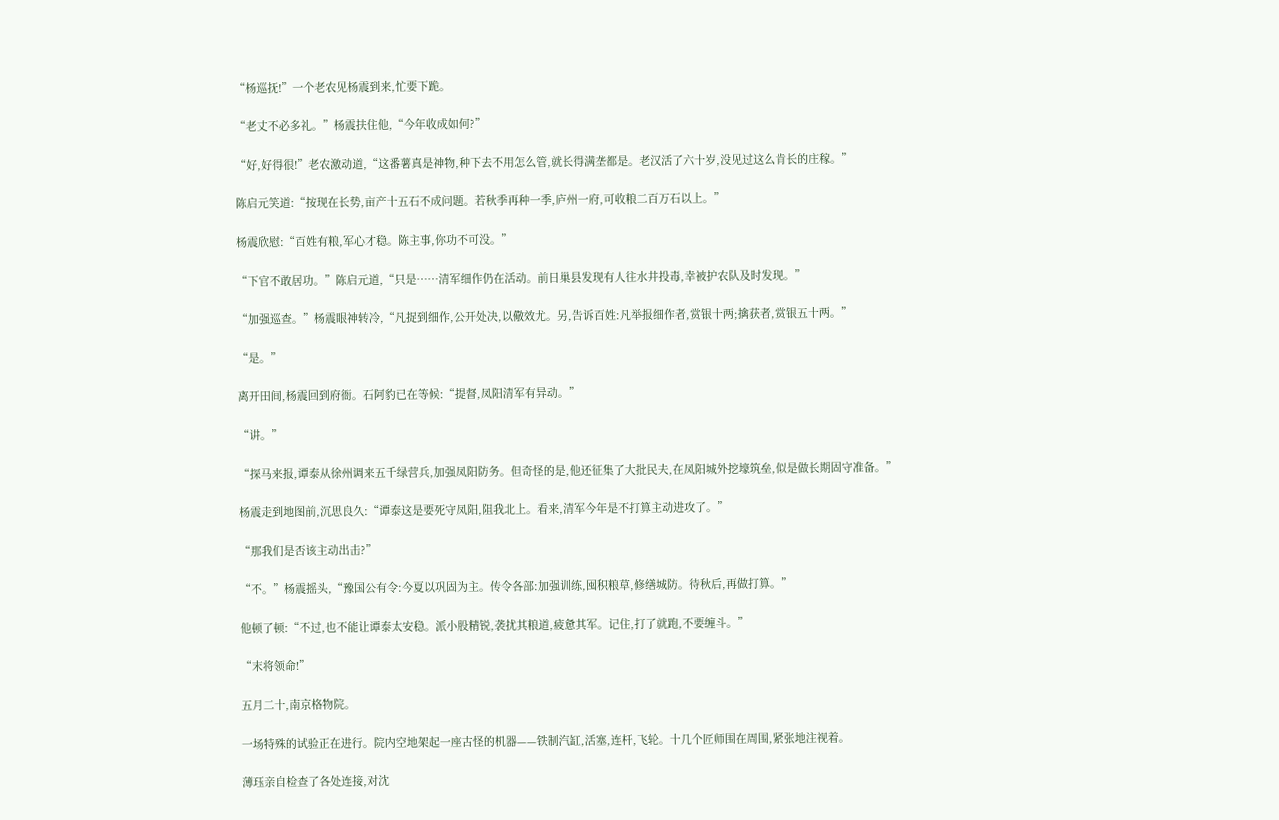“杨巡抚!”一个老农见杨震到来,忙要下跪。

“老丈不必多礼。”杨震扶住他,“今年收成如何?”

“好,好得很!”老农激动道,“这番薯真是神物,种下去不用怎么管,就长得满垄都是。老汉活了六十岁,没见过这么肯长的庄稼。”

陈启元笑道:“按现在长势,亩产十五石不成问题。若秋季再种一季,庐州一府,可收粮二百万石以上。”

杨震欣慰:“百姓有粮,军心才稳。陈主事,你功不可没。”

“下官不敢居功。”陈启元道,“只是……清军细作仍在活动。前日巢县发现有人往水井投毒,幸被护农队及时发现。”

“加强巡查。”杨震眼神转冷,“凡捉到细作,公开处决,以儆效尤。另,告诉百姓:凡举报细作者,赏银十两;擒获者,赏银五十两。”

“是。”

离开田间,杨震回到府衙。石阿豹已在等候:“提督,凤阳清军有异动。”

“讲。”

“探马来报,谭泰从徐州调来五千绿营兵,加强凤阳防务。但奇怪的是,他还征集了大批民夫,在凤阳城外挖壕筑垒,似是做长期固守准备。”

杨震走到地图前,沉思良久:“谭泰这是要死守凤阳,阻我北上。看来,清军今年是不打算主动进攻了。”

“那我们是否该主动出击?”

“不。”杨震摇头,“豫国公有令:今夏以巩固为主。传令各部:加强训练,囤积粮草,修缮城防。待秋后,再做打算。”

他顿了顿:“不过,也不能让谭泰太安稳。派小股精锐,袭扰其粮道,疲惫其军。记住,打了就跑,不要缠斗。”

“末将领命!”

五月二十,南京格物院。

一场特殊的试验正在进行。院内空地架起一座古怪的机器——铁制汽缸,活塞,连杆,飞轮。十几个匠师围在周围,紧张地注视着。

薄珏亲自检查了各处连接,对沈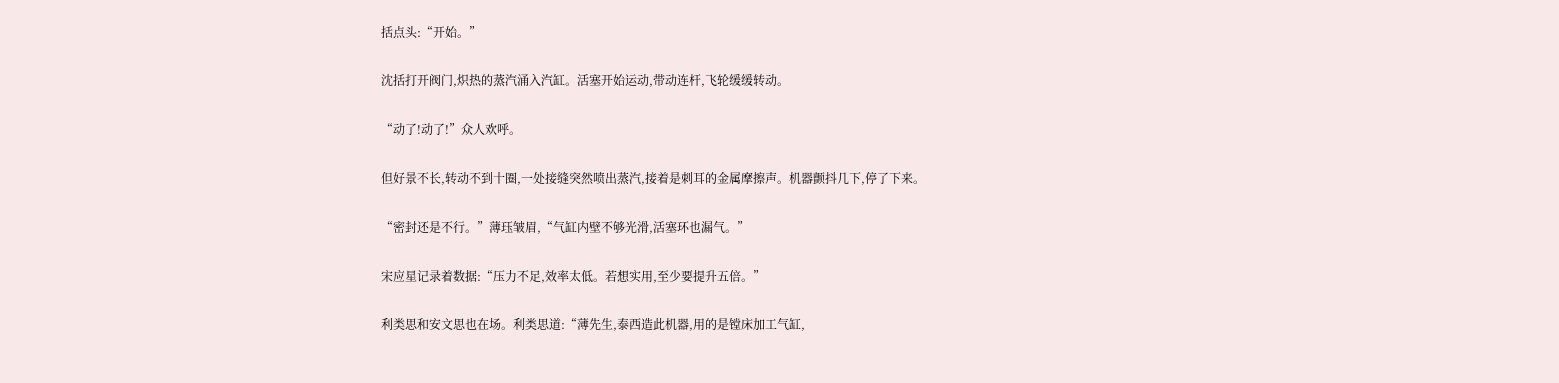括点头:“开始。”

沈括打开阀门,炽热的蒸汽涌入汽缸。活塞开始运动,带动连杆,飞轮缓缓转动。

“动了!动了!”众人欢呼。

但好景不长,转动不到十圈,一处接缝突然喷出蒸汽,接着是刺耳的金属摩擦声。机器颤抖几下,停了下来。

“密封还是不行。”薄珏皱眉,“气缸内壁不够光滑,活塞环也漏气。”

宋应星记录着数据:“压力不足,效率太低。若想实用,至少要提升五倍。”

利类思和安文思也在场。利类思道:“薄先生,泰西造此机器,用的是镗床加工气缸,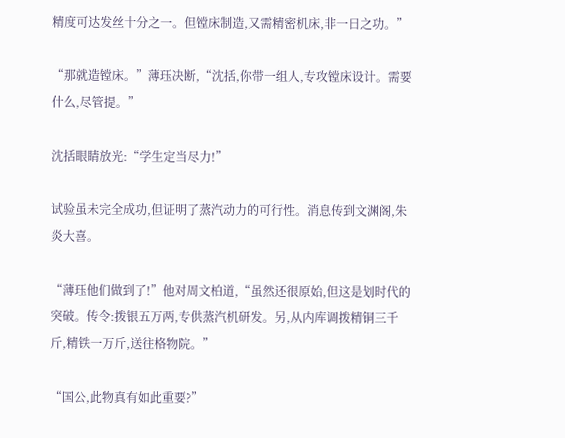精度可达发丝十分之一。但镗床制造,又需精密机床,非一日之功。”

“那就造镗床。”薄珏决断,“沈括,你带一组人,专攻镗床设计。需要什么,尽管提。”

沈括眼睛放光:“学生定当尽力!”

试验虽未完全成功,但证明了蒸汽动力的可行性。消息传到文渊阁,朱炎大喜。

“薄珏他们做到了!”他对周文柏道,“虽然还很原始,但这是划时代的突破。传令:拨银五万两,专供蒸汽机研发。另,从内库调拨精铜三千斤,精铁一万斤,送往格物院。”

“国公,此物真有如此重要?”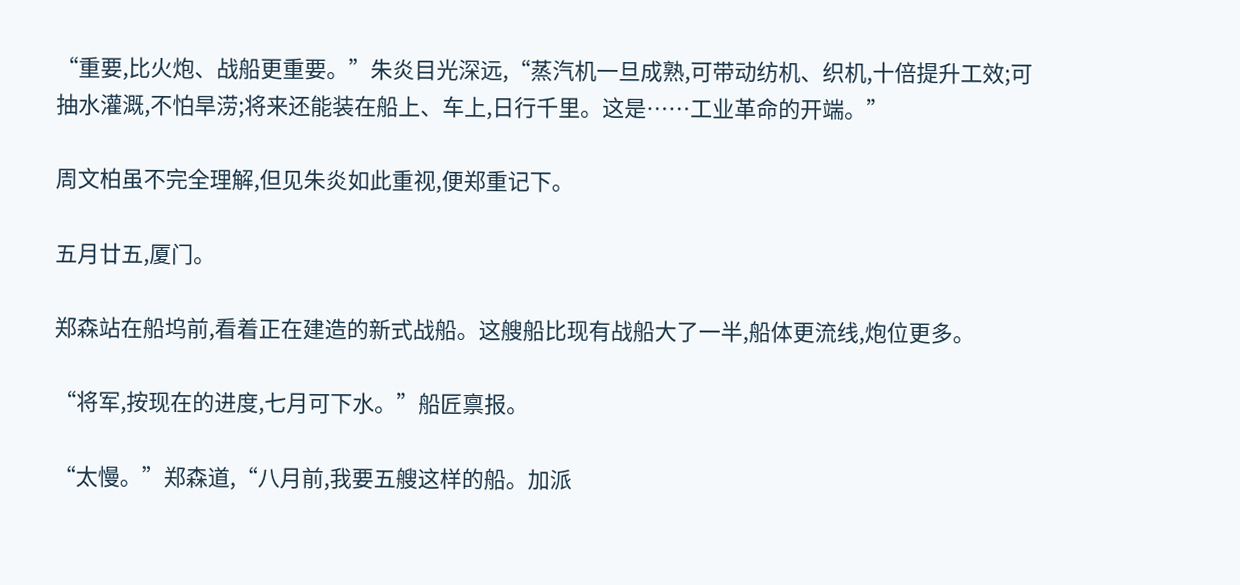“重要,比火炮、战船更重要。”朱炎目光深远,“蒸汽机一旦成熟,可带动纺机、织机,十倍提升工效;可抽水灌溉,不怕旱涝;将来还能装在船上、车上,日行千里。这是……工业革命的开端。”

周文柏虽不完全理解,但见朱炎如此重视,便郑重记下。

五月廿五,厦门。

郑森站在船坞前,看着正在建造的新式战船。这艘船比现有战船大了一半,船体更流线,炮位更多。

“将军,按现在的进度,七月可下水。”船匠禀报。

“太慢。”郑森道,“八月前,我要五艘这样的船。加派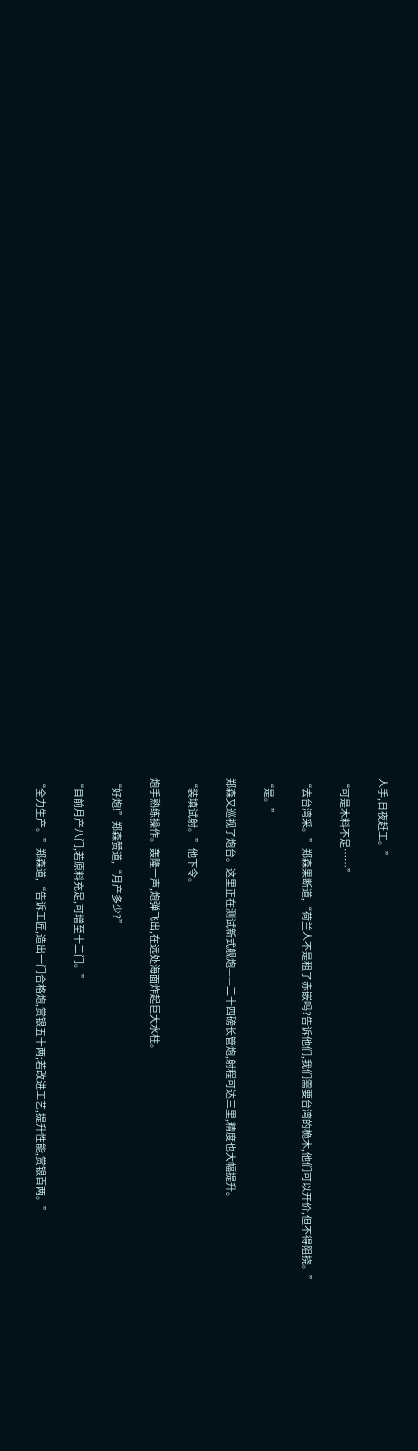人手,日夜赶工。”

“可是木料不足……”

“去台湾采。”郑森果断道,“荷兰人不是租了赤嵌吗?告诉他们,我们需要台湾的桅木,他们可以开价,但不得阻挠。”

“是。”

郑森又巡视了炮台。这里正在测试新式舰炮——二十四磅长管炮,射程可达三里,精度也大幅提升。

“装填试射。”他下令。

炮手熟练操作。轰隆一声,炮弹飞出,在远处海面炸起巨大水柱。

“好炮!”郑森赞道,“月产多少?”

“目前月产八门,若原料充足,可增至十二门。”

“全力生产。”郑森道,“告诉工匠,造出一门合格炮,赏银五十两;若改进工艺,提升性能,赏银百两。”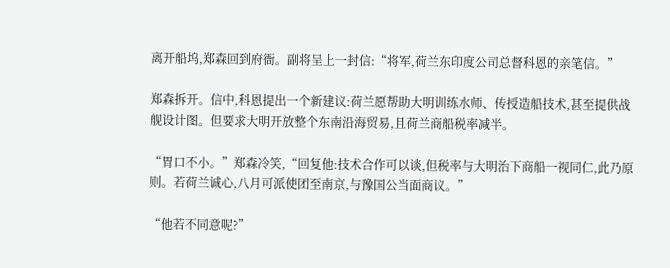离开船坞,郑森回到府衙。副将呈上一封信:“将军,荷兰东印度公司总督科恩的亲笔信。”

郑森拆开。信中,科恩提出一个新建议:荷兰愿帮助大明训练水师、传授造船技术,甚至提供战舰设计图。但要求大明开放整个东南沿海贸易,且荷兰商船税率减半。

“胃口不小。”郑森冷笑,“回复他:技术合作可以谈,但税率与大明治下商船一视同仁,此乃原则。若荷兰诚心,八月可派使团至南京,与豫国公当面商议。”

“他若不同意呢?”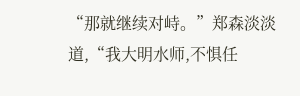“那就继续对峙。”郑森淡淡道,“我大明水师,不惧任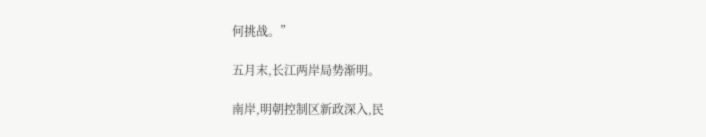何挑战。”

五月末,长江两岸局势渐明。

南岸,明朝控制区新政深入,民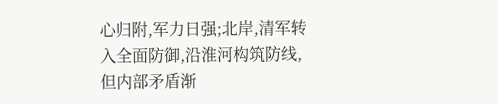心归附,军力日强;北岸,清军转入全面防御,沿淮河构筑防线,但内部矛盾渐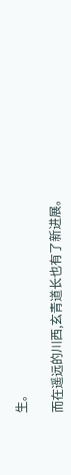生。

而在遥远的川西,玄青道长也有了新进展。